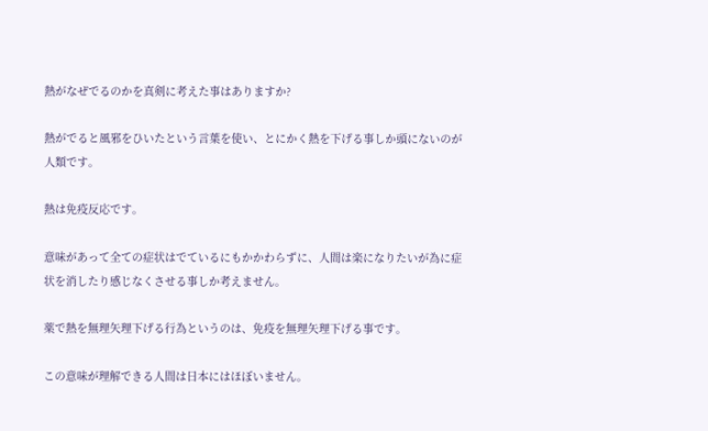熱がなぜでるのかを真剣に考えた事はありますか?

熱がでると風邪をひいたという言葉を使い、とにかく熱を下げる事しか頭にないのが人類です。

熱は免疫反応です。

意味があって全ての症状はでているにもかかわらずに、人間は楽になりたいが為に症状を消したり感じなくさせる事しか考えません。

薬で熱を無理矢理下げる行為というのは、免疫を無理矢理下げる事です。

この意味が理解できる人間は日本にはほぼいません。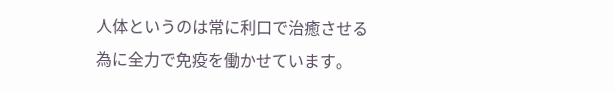人体というのは常に利口で治癒させる為に全力で免疫を働かせています。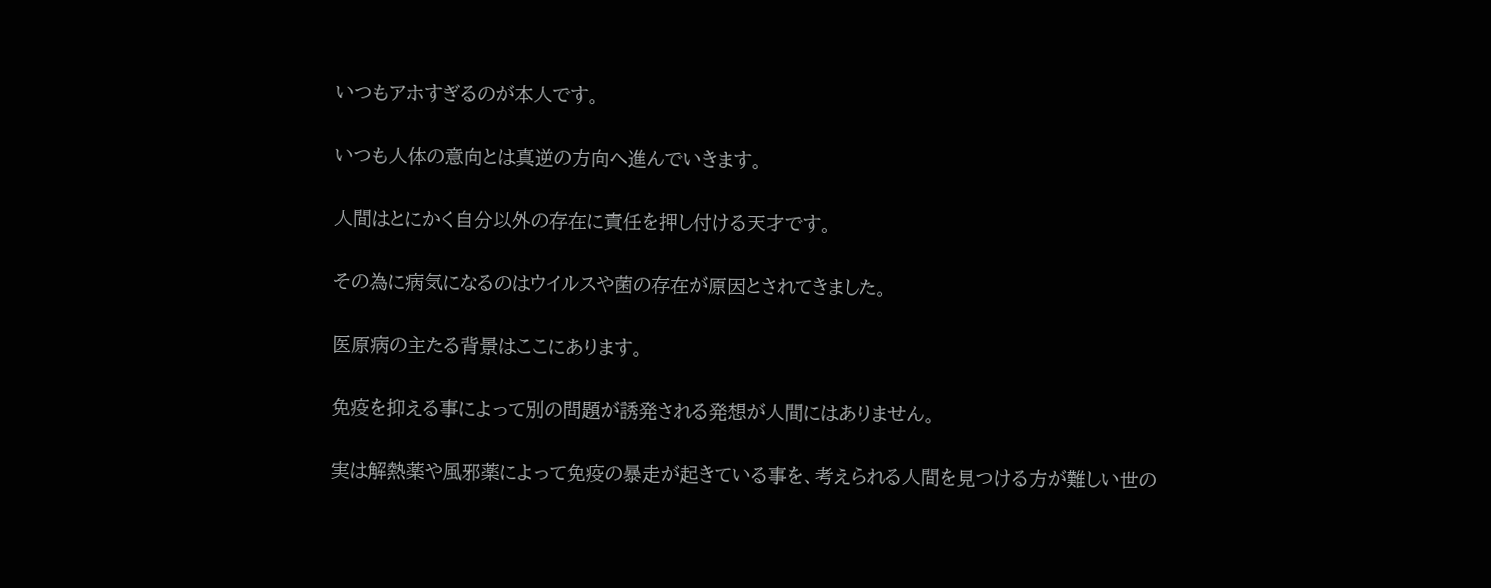いつもアホすぎるのが本人です。

いつも人体の意向とは真逆の方向へ進んでいきます。

人間はとにかく自分以外の存在に責任を押し付ける天才です。

その為に病気になるのはウイルスや菌の存在が原因とされてきました。

医原病の主たる背景はここにあります。

免疫を抑える事によって別の問題が誘発される発想が人間にはありません。

実は解熱薬や風邪薬によって免疫の暴走が起きている事を、考えられる人間を見つける方が難しい世の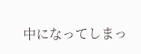中になってしまっ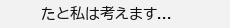たと私は考えます...